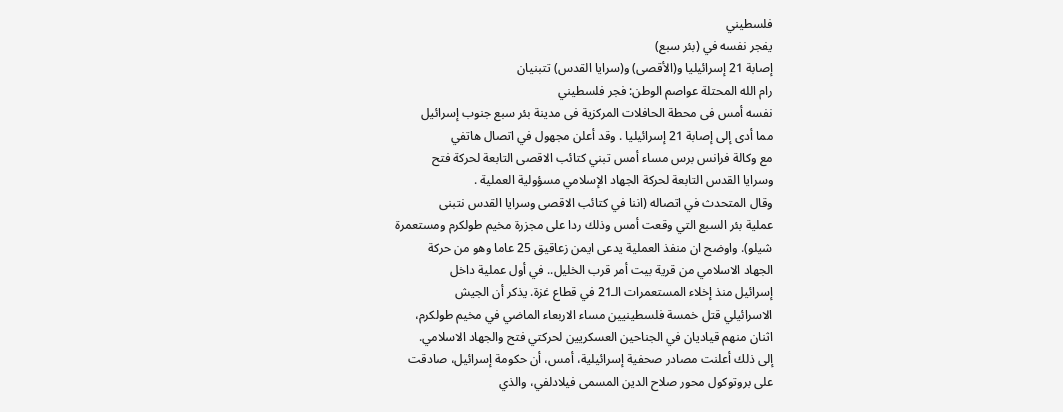فلسطيني
يفجر نفسه في (بئر سبع)
إصابة 21 إسرائيليا و(الأقصى) و(سرايا القدس) تتبنيان
رام الله المحتلة عواصم الوطن: فجر فلسطيني
نفسه أمس فى محطة الحافلات المركزية فى مدينة بئر سبع جنوب إسرائيل
مما أدى إلى إصابة 21 إسرائيليا . وقد أعلن مجهول في اتصال هاتفي
مع وكالة فرانس برس مساء أمس تبني كتائب الاقصى التابعة لحركة فتح
وسرايا القدس التابعة لحركة الجهاد الإسلامي مسؤولية العملية .
وقال المتحدث في اتصاله (اننا في كتائب الاقصى وسرايا القدس نتبنى
عملية بئر السبع التي وقعت أمس وذلك ردا على مجزرة مخيم طولكرم ومستعمرة
شيلو). واوضح ان منفذ العملية يدعى ايمن زعاقيق 25 عاما وهو من حركة
الجهاد الاسلامي من قرية بيت أمر قرب الخليل.. في أول عملية داخل
إسرائيل منذ إخلاء المستعمرات الـ21 في قطاع غزة. يذكر أن الجيش
الاسرائيلي قتل خمسة فلسطينيين مساء الاربعاء الماضي في مخيم طولكرم،
اثنان منهم قياديان في الجناحين العسكريين لحركتي فتح والجهاد الاسلامي.
إلى ذلك أعلنت مصادر صحفية إسرائيلية، أمس، أن حكومة إسرائيل، صادقت
على بروتوكول محور صلاح الدين المسمى فيلادلفي، والذي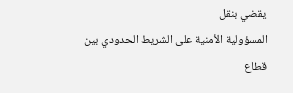يقضي بنقل
المسؤولية الأمنية على الشريط الحدودي بين قطاع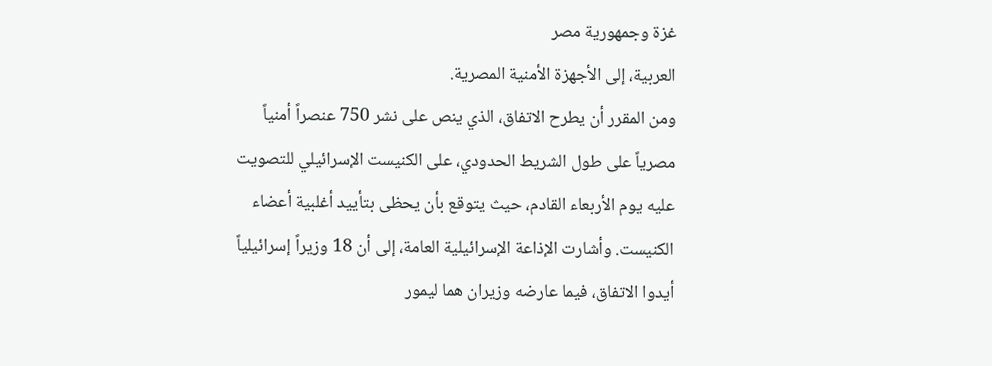غزة وجمهورية مصر
العربية، إلى الأجهزة الأمنية المصرية.
ومن المقرر أن يطرح الاتفاق، الذي ينص على نشر 750 عنصراً أمنياً
مصرياً على طول الشريط الحدودي، على الكنيست الإسرائيلي للتصويت
عليه يوم الأربعاء القادم، حيث يتوقع بأن يحظى بتأييد أغلبية أعضاء
الكنيست. وأشارت الإذاعة الإسرائيلية العامة، إلى أن 18 وزيراً إسرائيلياً
أيدوا الاتفاق، فيما عارضه وزيران هما ليمور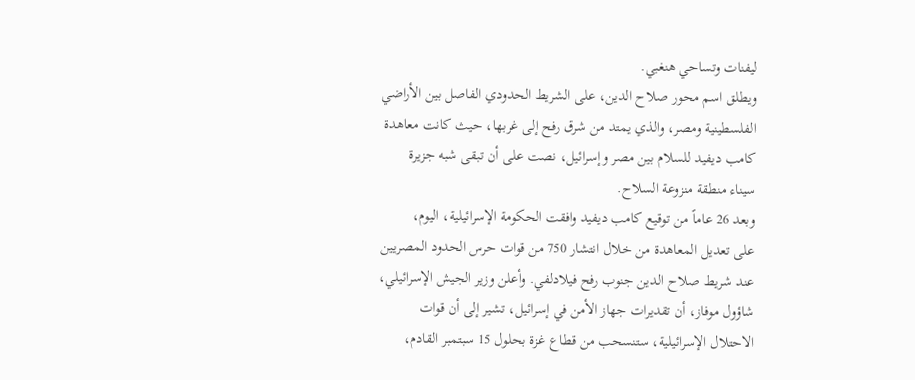ليفنات وتساحي هنغبي.
ويطلق اسم محور صلاح الدين، على الشريط الحدودي الفاصل بين الأراضي
الفلسطينية ومصر، والذي يمتد من شرق رفح إلى غربها، حيث كانت معاهدة
كامب ديفيد للسلام بين مصر وإسرائيل، نصت على أن تبقى شبه جزيرة
سيناء منطقة منزوعة السلاح.
وبعد 26 عاماً من توقيع كامب ديفيد وافقت الحكومة الإسرائيلية، اليوم،
على تعديل المعاهدة من خلال انتشار 750 من قوات حرس الحدود المصريين
عند شريط صلاح الدين جنوب رفح فيلادلفي. وأعلن وزير الجيش الإسرائيلي،
شاؤول موفاز، أن تقديرات جهاز الأمن في إسرائيل، تشير إلى أن قوات
الاحتلال الإسرائيلية، ستنسحب من قطاع غزة بحلول 15 سبتمبر القادم،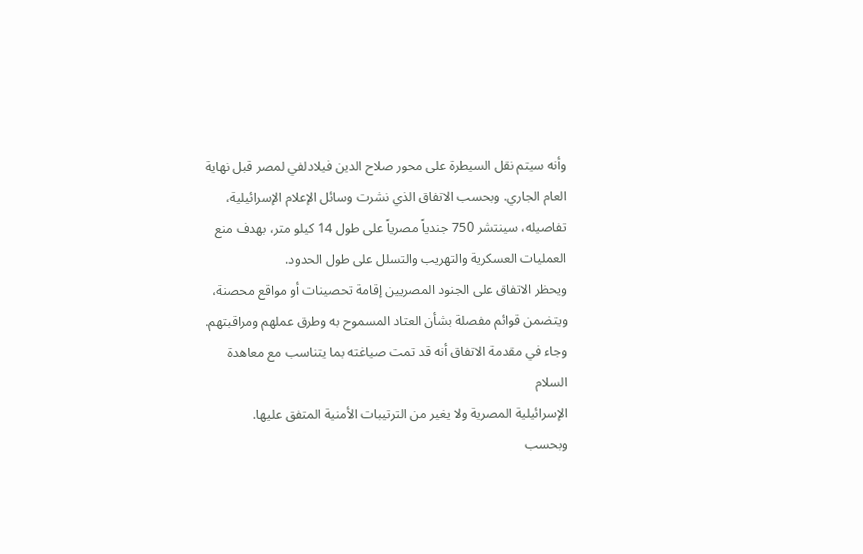وأنه سيتم نقل السيطرة على محور صلاح الدين فيلادلفي لمصر قبل نهاية
العام الجاري. وبحسب الاتفاق الذي نشرت وسائل الإعلام الإسرائيلية،
تفاصيله، سينتشر 750 جندياً مصرياً على طول 14 كيلو متر، بهدف منع
العمليات العسكرية والتهريب والتسلل على طول الحدود.
ويحظر الاتفاق على الجنود المصريين إقامة تحصينات أو مواقع محصنة،
ويتضمن قوائم مفصلة بشأن العتاد المسموح به وطرق عملهم ومراقبتهم.
وجاء في مقدمة الاتفاق أنه قد تمت صياغته بما يتناسب مع معاهدة السلام
الإسرائيلية المصرية ولا يغير من الترتيبات الأمنية المتفق عليها.
وبحسب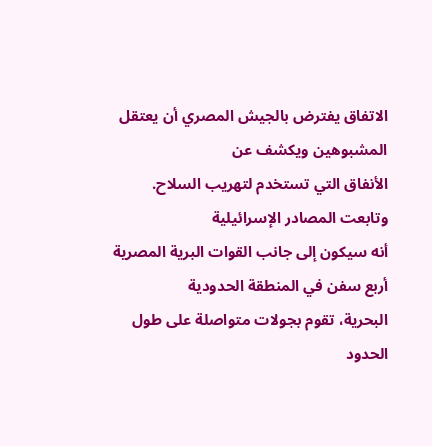الاتفاق يفترض بالجيش المصري أن يعتقل المشبوهين ويكشف عن
الأنفاق التي تستخدم لتهريب السلاح. وتابعت المصادر الإسرائيلية
أنه سيكون إلى جانب القوات البرية المصرية أربع سفن في المنطقة الحدودية
البحرية، تقوم بجولات متواصلة على طول الحدود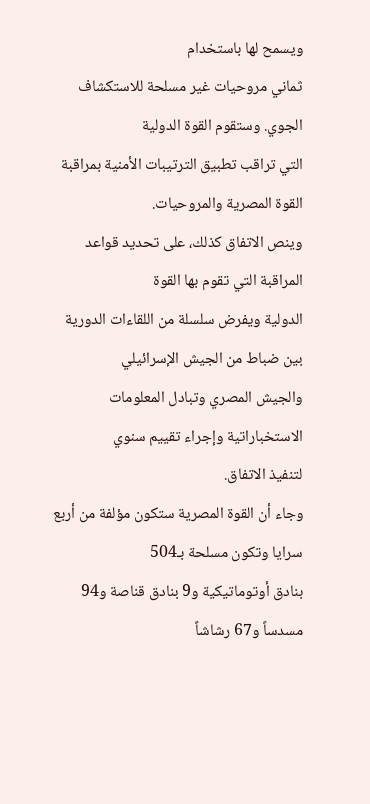ويسمح لها باستخدام
ثماني مروحيات غير مسلحة للاستكشاف الجوي. وستقوم القوة الدولية
التي تراقب تطبيق الترتيبات الأمنية بمراقبة القوة المصرية والمروحيات.
وينص الاتفاق كذلك، على تحديد قواعد المراقبة التي تقوم بها القوة
الدولية ويفرض سلسلة من اللقاءات الدورية بين ضباط من الجيش الإسرائيلي
والجيش المصري وتبادل المعلومات الاستخباراتية وإجراء تقييم سنوي
لتنفيذ الاتفاق.
وجاء أن القوة المصرية ستكون مؤلفة من أربع سرايا وتكون مسلحة بـ504
بنادق أوتوماتيكية و9 بنادق قناصة و94 مسدساً و67 رشاشاً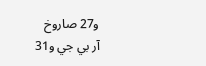و27 صاروخ
آر بي جي و31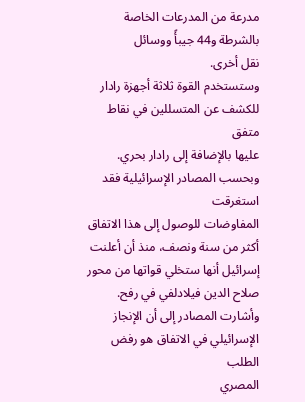مدرعة من المدرعات الخاصة بالشرطة و44 جيبأً ووسائل
نقل أخرى.
وستستخدم القوة ثلاثة أجهزة رادار للكشف عن المتسللين في نقاط متفق
عليها بالإضافة إلى رادار بحري. وبحسب المصادر الإسرائيلية فقد استغرقت
المفاوضات للوصول إلى هذا الاتفاق أكثر من سنة ونصف، منذ أن أعلنت
إسرائيل أنها ستخلي قواتها من محور صلاح الدين فيلادلفي في رفح.
وأشارت المصادر إلى أن الإنجاز الإسرائيلي في الاتفاق هو رفض الطلب
المصري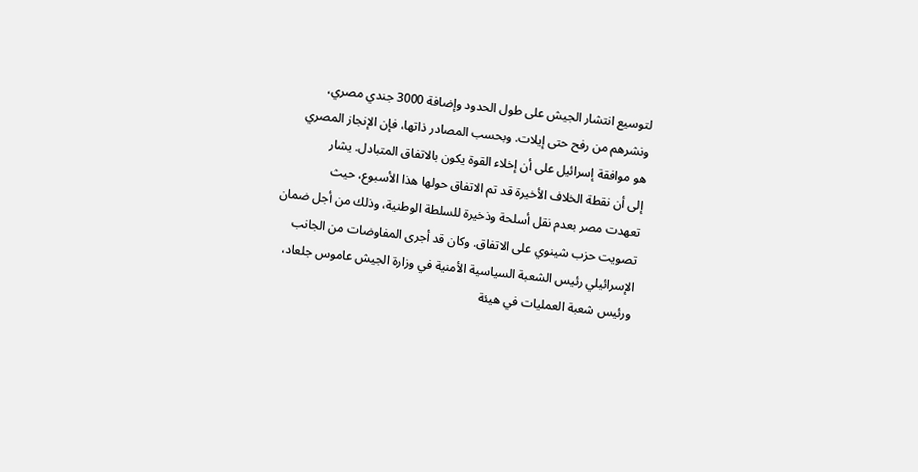لتوسيع انتشار الجيش على طول الحدود وإضافة 3000 جندي مصري،
ونشرهم من رفح حتى إيلات. وبحسب المصادر ذاتها، فإن الإنجاز المصري
هو موافقة إسرائيل على أن إخلاء القوة يكون بالاتفاق المتبادل. يشار
إلى أن نقطة الخلاف الأخيرة قد تم الاتفاق حولها هذا الأسبوع، حيث
تعهدت مصر بعدم نقل أسلحة وذخيرة للسلطة الوطنية، وذلك من أجل ضمان
تصويت حزب شينوي على الاتفاق. وكان قد أجرى المفاوضات من الجانب
الإسرائيلي رئيس الشعبة السياسية الأمنية في وزارة الجيش عاموس جلعاد،
ورئيس شعبة العمليات في هيئة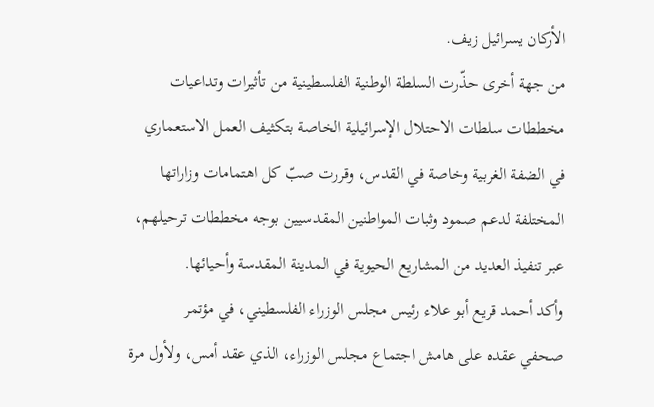الأركان يسرائيل زيف.
من جهة أخرى حذّرت السلطة الوطنية الفلسطينية من تأثيرات وتداعيات
مخططات سلطات الاحتلال الإسرائيلية الخاصة بتكثيف العمل الاستعماري
في الضفة الغربية وخاصة في القدس، وقررت صبّ كل اهتمامات وزاراتها
المختلفة لدعم صمود وثبات المواطنين المقدسيين بوجه مخططات ترحيلهم،
عبر تنفيذ العديد من المشاريع الحيوية في المدينة المقدسة وأحيائها.
وأكد أحمد قريع أبو علاء رئيس مجلس الوزراء الفلسطيني، في مؤتمر
صحفي عقده على هامش اجتماع مجلس الوزراء، الذي عقد أمس، ولأول مرة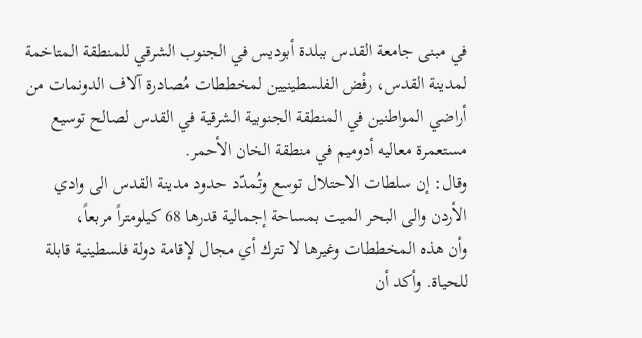في مبنى جامعة القدس ببلدة أبوديس في الجنوب الشرقي للمنطقة المتاخمة
لمدينة القدس، رفْض الفلسطينيين لمخططات مُصادرة آلاف الدونمات من
أراضي المواطنين في المنطقة الجنوبية الشرقية في القدس لصالح توسيع
مستعمرة معاليه أدوميم في منطقة الخان الأحمر.
وقال: إن سلطات الاحتلال توسع وتُمدّد حدود مدينة القدس الى وادي
الأردن والى البحر الميت بمساحة إجمالية قدرها 68 كيلومتراً مربعاً،
وأن هذه المخططات وغيرها لا تترك أي مجال لإقامة دولة فلسطينية قابلة
للحياة. وأكد أن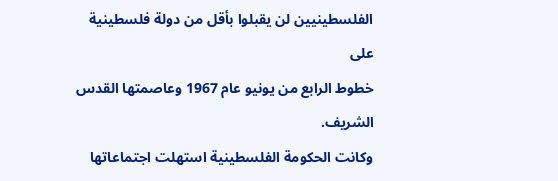الفلسطينيين لن يقبلوا بأقل من دولة فلسطينية على
خطوط الرابع من يونيو عام 1967 وعاصمتها القدس الشريف.
وكانت الحكومة الفلسطينية استهلت اجتماعاتها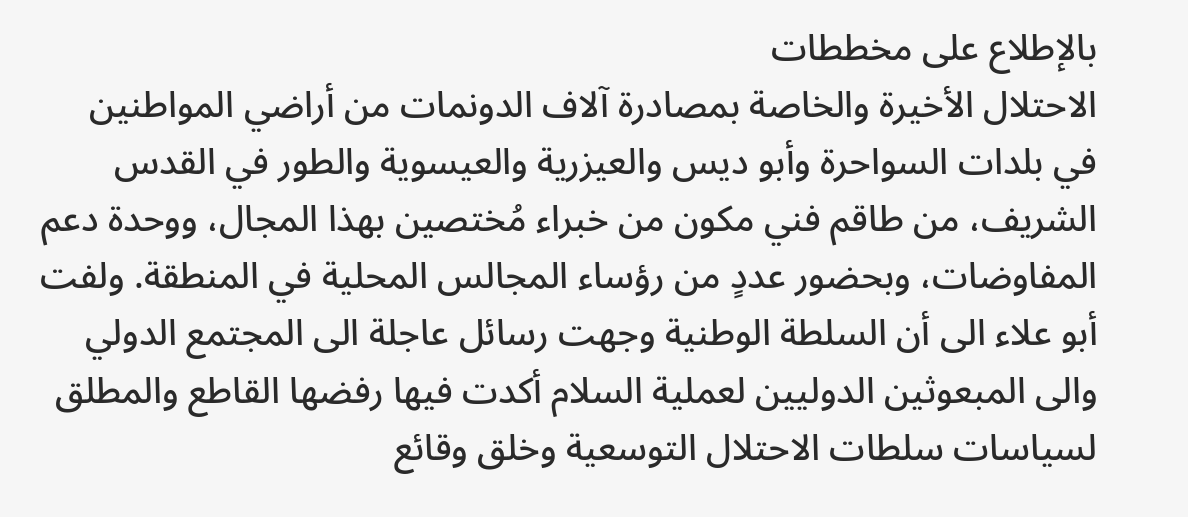بالإطلاع على مخططات
الاحتلال الأخيرة والخاصة بمصادرة آلاف الدونمات من أراضي المواطنين
في بلدات السواحرة وأبو ديس والعيزرية والعيسوية والطور في القدس
الشريف، من طاقم فني مكون من خبراء مُختصين بهذا المجال، ووحدة دعم
المفاوضات، وبحضور عددٍ من رؤساء المجالس المحلية في المنطقة. ولفت
أبو علاء الى أن السلطة الوطنية وجهت رسائل عاجلة الى المجتمع الدولي
والى المبعوثين الدوليين لعملية السلام أكدت فيها رفضها القاطع والمطلق
لسياسات سلطات الاحتلال التوسعية وخلق وقائع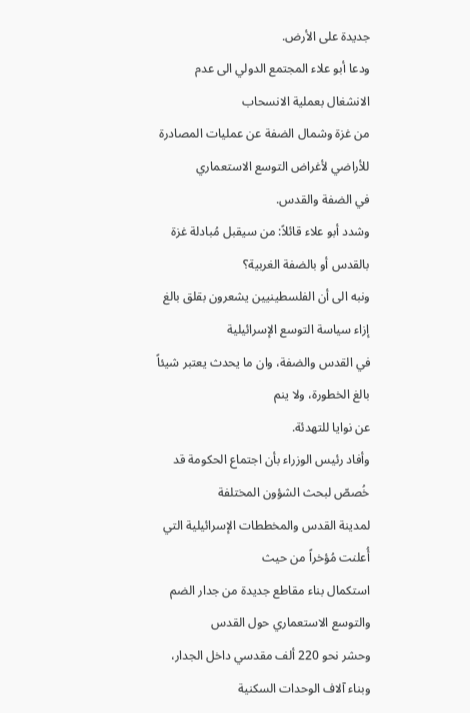جديدة على الأرض.
ودعا أبو علاء المجتمع الدولي الى عدم الانشغال بعملية الانسحاب
من غزة وشمال الضفة عن عمليات المصادرة للأراضي لأغراض التوسع الاستعماري
في الضفة والقدس.
وشدد أبو علاء قائلاً: من سيقبل مُبادلة غزة بالقدس أو بالضفة الغربية؟
ونبه الى أن الفلسطينيين يشعرون بقلق بالغ إزاء سياسة التوسع الإسرائيلية
في القدس والضفة، وان ما يحدث يعتبر شيئاً بالغ الخطورة، ولا ينم
عن نوايا للتهدئة.
وأفاد رئيس الوزراء بأن اجتماع الحكومة قد خُصصّ لبحث الشؤون المختلفة
لمدينة القدس والمخططات الإسرائيلية التي أُعلنت مُؤخراً من حيث
استكمال بناء مقاطع جديدة من جدار الضم والتوسع الاستعماري حول القدس
وحشر نحو 220 ألف مقدسي داخل الجدار، وبناء آلاف الوحدات السكنية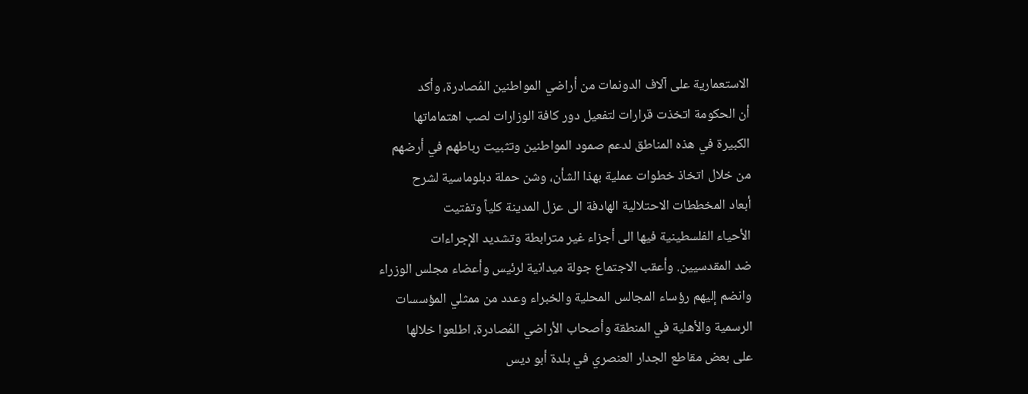الاستعمارية على آلاف الدونمات من أراضي المواطنين المُصادرة، وأكد
أن الحكومة اتخذت قرارات لتفعيل دور كافة الوزارات لصب اهتماماتها
الكبيرة في هذه المناطق لدعم صمود المواطنين وتثبيت رباطهم في أرضهم
من خلال اتخاذ خطوات عملية بهذا الشأن، وشن حملة دبلوماسية لشرح
أبعاد المخططات الاحتلالية الهادفة الى عزل المدينة كلياً وتفتيت
الأحياء الفلسطينية فيها الى أجزاء غير مترابطة وتشديد الإجراءات
ضد المقدسيين. وأعقب الاجتماع جولة ميدانية لرئيس وأعضاء مجلس الوزراء
وانضم إليهم رؤساء المجالس المحلية والخبراء وعدد من ممثلي المؤسسات
الرسمية والأهلية في المنطقة وأصحاب الأراضي المُصادرة، اطلعوا خلالها
على بعض مقاطع الجدار العنصري في بلدة أبو ديس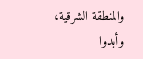والمنطقة الشرقية،
وأبدوا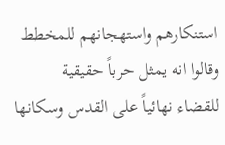استنكارهم واستهجانهم للمخطط وقالوا انه يمثل حرباً حقيقية
للقضاء نهائياً على القدس وسكانها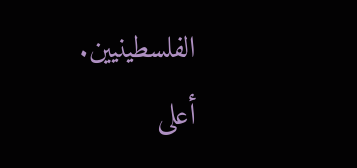الفلسطينيين.
أعلى